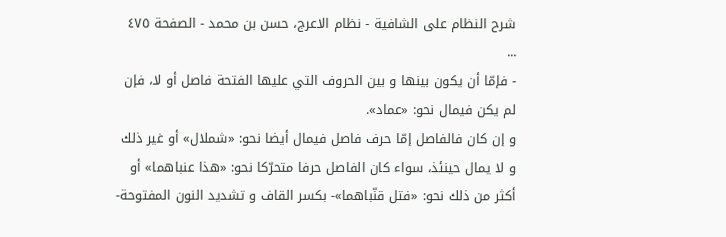شرح النظام على الشافية - نظام الاعرج، حسن بن محمد - الصفحة ٤٧٥
...
- فإمّا أن يكون بينها و بين الحروف التي عليها الفتحة فاصل أو لا، فإن لم يكن فيمال نحو: «عماد».
و إن كان فالفاصل إمّا حرف فاصل فيمال أيضا نحو: «شملال» أو غير ذلك و لا يمال حينئذ، سواء كان الفاصل حرفا متحرّكا نحو: «هذا عنباهما» أو أكثر من ذلك نحو: «فتل قنّباهما»- بكسر القاف و تشديد النون المفتوحة-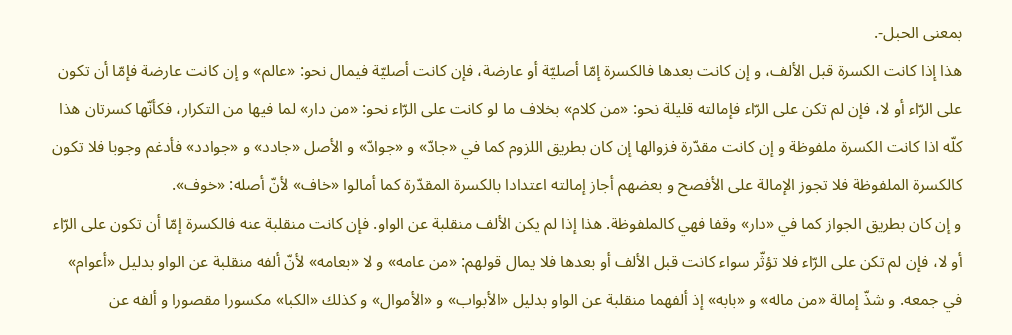بمعنى الحبل-.
هذا إذا كانت الكسرة قبل الألف، و إن كانت بعدها فالكسرة إمّا أصليّة أو عارضة، فإن كانت أصليّة فيمال نحو: «عالم» و إن كانت عارضة فإمّا أن تكون على الرّاء أو لا، فإن لم تكن على الرّاء فإمالته قليلة نحو: «من كلام» بخلاف ما لو كانت على الرّاء نحو: «من دار» لما فيها من التكرار، فكأنّها كسرتان هذا كلّه اذا كانت الكسرة ملفوظة و إن كانت مقدّرة فزوالها إن كان بطريق اللزوم كما في «جادّ» و «جوادّ» و الأصل «جادد» و «جوادد» فأدغم وجوبا فلا تكون كالكسرة الملفوظة فلا تجوز الإمالة على الأفصح و بعضهم أجاز إمالته اعتدادا بالكسرة المقدّرة كما أمالوا «خاف» لأنّ أصله: «خوف».
و إن كان بطريق الجواز كما في «دار» وقفا فهي كالملفوظة. هذا إذا لم يكن الألف منقلبة عن الواو. فإن كانت منقلبة عنه فالكسرة إمّا أن تكون على الرّاء أو لا، فإن لم تكن على الرّاء فلا تؤثّر سواء كانت قبل الألف أو بعدها فلا يمال قولهم: «من عامه» و لا «بعامه» لأنّ ألفه منقلبة عن الواو بدليل «أعوام» في جمعه. و شذّ إمالة «من ماله» و «بابه» إذ ألفهما منقلبة عن الواو بدليل «الأبواب» و «الأموال» و كذلك «الكبا» مكسورا مقصورا و ألفه عن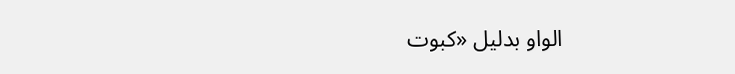الواو بدليل «كبوت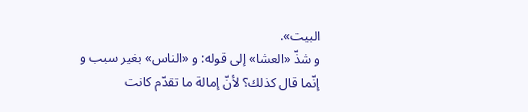البيت».
و شذّ «العشا» إلى قوله: و «الناس» بغير سبب و إنّما قال كذلك؟ لأنّ إمالة ما تقدّم كانت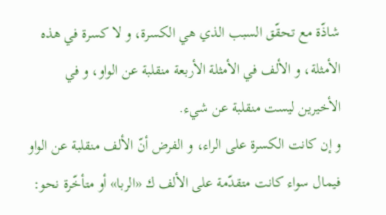شاذّة مع تحقّق السبب الذي هي الكسرة، و لا كسرة في هذه الأمثلة، و الألف في الأمثلة الأربعة منقلبة عن الواو، و في الأخيرين ليست منقلبة عن شيء.
و إن كانت الكسرة على الراء، و الفرض أنّ الألف منقلبة عن الواو فيمال سواء كانت متقدّمة على الألف ك «الربا» أو متأخّرة نحو: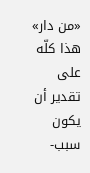«من دار» هذا كلّه على تقدير أن يكون سبب-